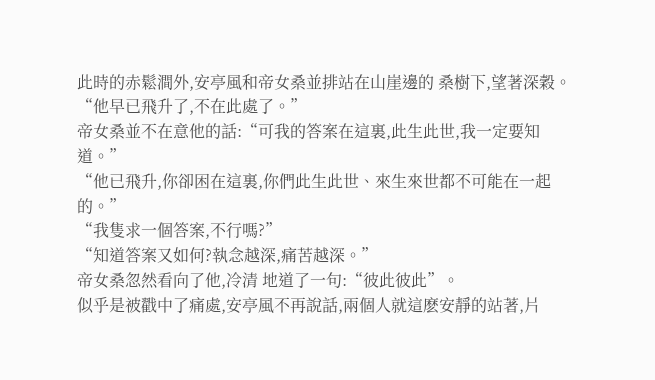此時的赤鬆澗外,安亭風和帝女桑並排站在山崖邊的 桑樹下,望著深穀。
“他早已飛升了,不在此處了。”
帝女桑並不在意他的話:“可我的答案在這裏,此生此世,我一定要知道。”
“他已飛升,你卻困在這裏,你們此生此世、來生來世都不可能在一起的。”
“我隻求一個答案,不行嗎?”
“知道答案又如何?執念越深,痛苦越深。”
帝女桑忽然看向了他,冷清 地道了一句:“彼此彼此”。
似乎是被戳中了痛處,安亭風不再說話,兩個人就這麽安靜的站著,片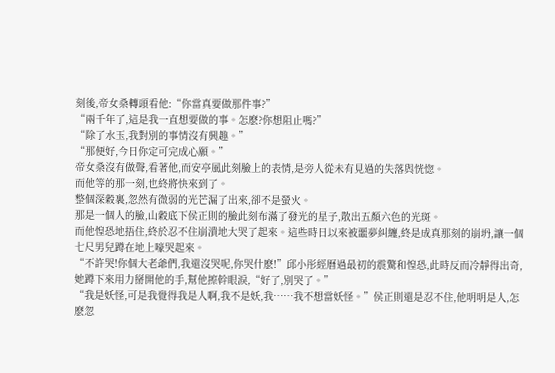刻後,帝女桑轉頭看他:“你當真要做那件事?”
“兩千年了,這是我一直想要做的事。怎麽?你想阻止嗎?”
“除了水玉,我對別的事情沒有興趣。”
“那便好,今日你定可完成心願。”
帝女桑沒有做聲,看著他,而安亭風此刻臉上的表情,是旁人從未有見過的失落與恍惚。
而他等的那一刻,也終將快來到了。
整個深穀裏,忽然有微弱的光芒漏了出來,卻不是螢火。
那是一個人的臉,山穀底下侯正則的臉此刻布滿了發光的星子,散出五顏六色的光斑。
而他惶恐地捂住,終於忍不住崩潰地大哭了起來。這些時日以來被噩夢糾纏,終是成真那刻的崩坍,讓一個七尺男兒蹲在地上嚎哭起來。
“不許哭!你個大老爺們,我還沒哭呢,你哭什麽!”邱小彤經曆過最初的震驚和惶恐,此時反而冷靜得出奇,她蹲下來用力掰開他的手,幫他擦幹眼淚,“好了,別哭了。”
“我是妖怪,可是我覺得我是人啊,我不是妖,我……我不想當妖怪。”侯正則還是忍不住,他明明是人,怎麽忽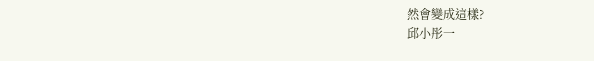然會變成這樣?
邱小彤一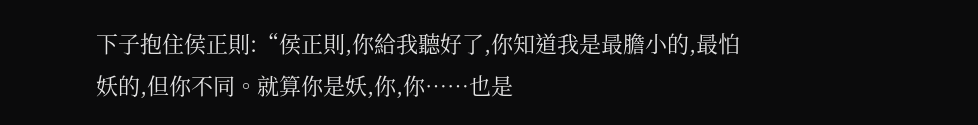下子抱住侯正則:“侯正則,你給我聽好了,你知道我是最膽小的,最怕妖的,但你不同。就算你是妖,你,你……也是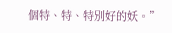個特、特、特別好的妖。”